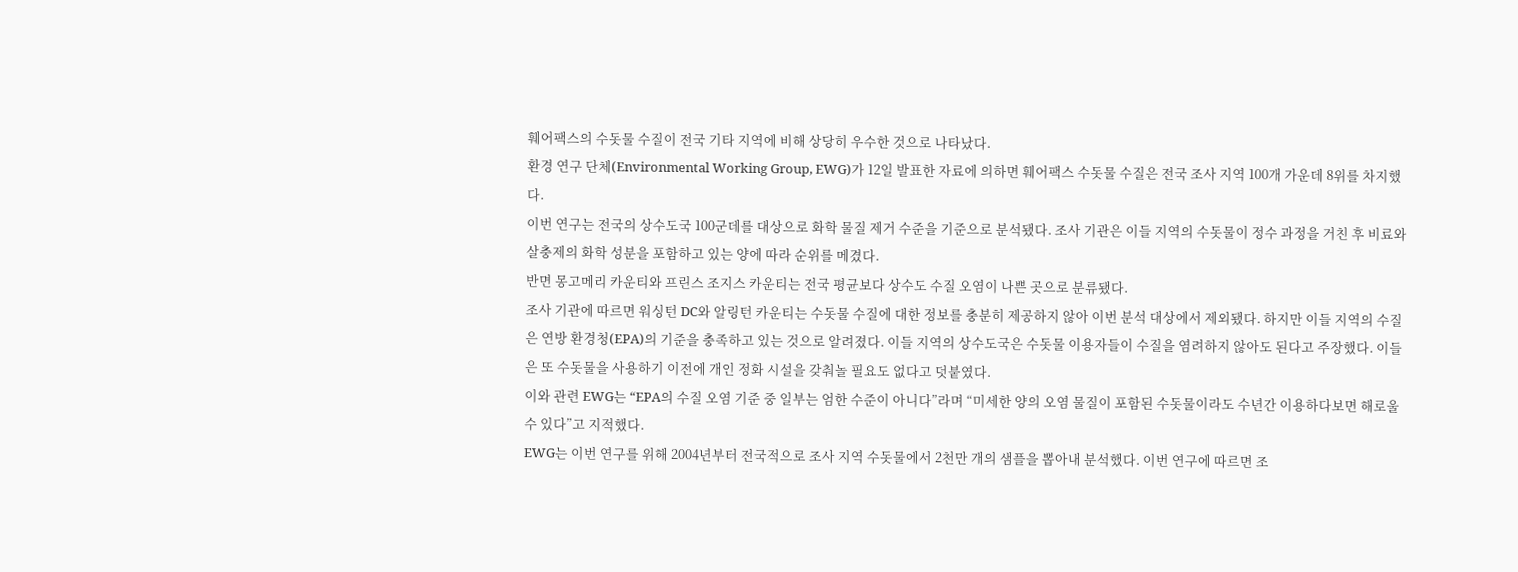훼어팩스의 수돗물 수질이 전국 기타 지역에 비해 상당히 우수한 것으로 나타났다.
환경 연구 단체(Environmental Working Group, EWG)가 12일 발표한 자료에 의하면 훼어팩스 수돗물 수질은 전국 조사 지역 100개 가운데 8위를 차지했다.
이번 연구는 전국의 상수도국 100군데를 대상으로 화학 물질 제거 수준을 기준으로 분석됐다. 조사 기관은 이들 지역의 수돗물이 정수 과정을 거친 후 비료와 살충제의 화학 성분을 포함하고 있는 양에 따라 순위를 메겼다.
반면 몽고메리 카운티와 프린스 조지스 카운티는 전국 평균보다 상수도 수질 오염이 나쁜 곳으로 분류됐다.
조사 기관에 따르면 워싱턴 DC와 알링턴 카운티는 수돗물 수질에 대한 정보를 충분히 제공하지 않아 이번 분석 대상에서 제외됐다. 하지만 이들 지역의 수질은 연방 환경청(EPA)의 기준을 충족하고 있는 것으로 알려졌다. 이들 지역의 상수도국은 수돗물 이용자들이 수질을 염려하지 않아도 된다고 주장했다. 이들은 또 수돗물을 사용하기 이전에 개인 정화 시설을 갖춰놀 필요도 없다고 덧붙였다.
이와 관련 EWG는 “EPA의 수질 오염 기준 중 일부는 엄한 수준이 아니다”라며 “미세한 양의 오염 물질이 포함된 수돗물이라도 수년간 이용하다보면 해로울 수 있다”고 지적했다.
EWG는 이번 연구를 위해 2004년부터 전국적으로 조사 지역 수돗물에서 2천만 개의 샘플을 뽑아내 분석했다. 이번 연구에 따르면 조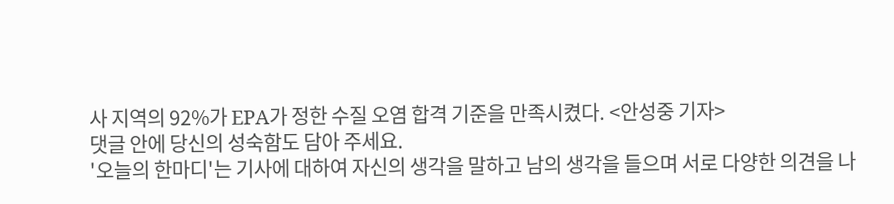사 지역의 92%가 EPA가 정한 수질 오염 합격 기준을 만족시켰다. <안성중 기자>
댓글 안에 당신의 성숙함도 담아 주세요.
'오늘의 한마디'는 기사에 대하여 자신의 생각을 말하고 남의 생각을 들으며 서로 다양한 의견을 나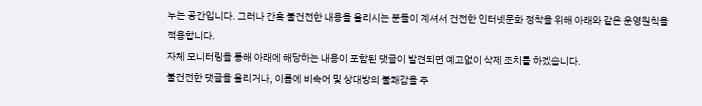누는 공간입니다. 그러나 간혹 불건전한 내용을 올리시는 분들이 계셔서 건전한 인터넷문화 정착을 위해 아래와 같은 운영원칙을 적용합니다.
자체 모니터링을 통해 아래에 해당하는 내용이 포함된 댓글이 발견되면 예고없이 삭제 조치를 하겠습니다.
불건전한 댓글을 올리거나, 이름에 비속어 및 상대방의 불쾌감을 주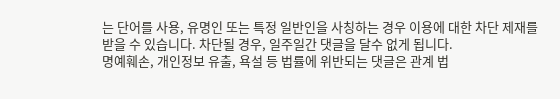는 단어를 사용, 유명인 또는 특정 일반인을 사칭하는 경우 이용에 대한 차단 제재를 받을 수 있습니다. 차단될 경우, 일주일간 댓글을 달수 없게 됩니다.
명예훼손, 개인정보 유출, 욕설 등 법률에 위반되는 댓글은 관계 법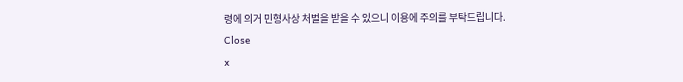령에 의거 민형사상 처벌을 받을 수 있으니 이용에 주의를 부탁드립니다.
Close
x